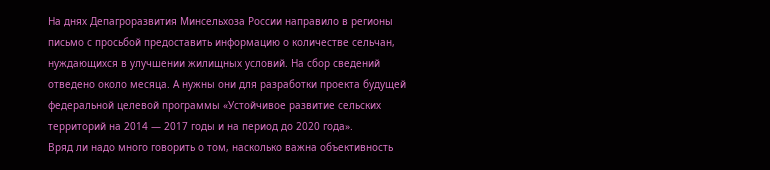На днях Депагроразвития Минсельхоза России направило в регионы письмо с просьбой предоставить информацию о количестве сельчан, нуждающихся в улучшении жилищных условий. На сбор сведений отведено около месяца. А нужны они для разработки проекта будущей федеральной целевой программы «Устойчивое развитие сельских территорий на 2014 — 2017 годы и на период до 2020 года».
Вряд ли надо много говорить о том, насколько важна объективность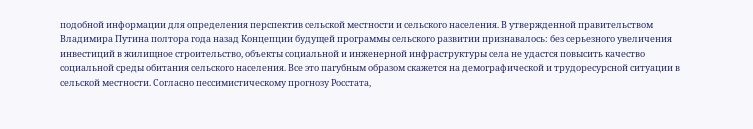подобной информации для определения перспектив сельской местности и сельского населения. В утвержденной правительством Владимира Путина полтора года назад Концепции будущей программы сельского развитии признавалось: без серьезного увеличения инвестиций в жилищное строительство, объекты социальной и инженерной инфраструктуры села не удастся повысить качество социальной среды обитания сельского населения. Все это пагубным образом скажется на демографической и трудоресурсной ситуации в сельской местности. Согласно пессимистическому прогнозу Росстата,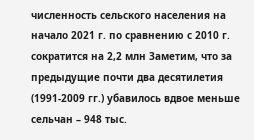численность сельского населения на начало 2021 г. по сравнению с 2010 г. сократится на 2,2 млн Заметим, что за предыдущие почти два десятилетия (1991-2009 гг.) убавилось вдвое меньше сельчан – 948 тыс.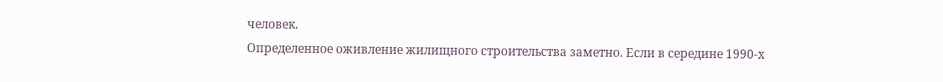человек.
Определенное оживление жилищного строительства заметно. Если в середине 1990-х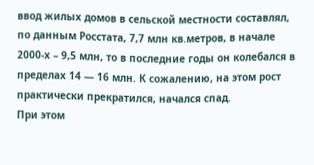ввод жилых домов в сельской местности составлял, по данным Росстата, 7,7 млн кв.метров, в начале 2000-х – 9,5 млн, то в последние годы он колебался в пределах 14 — 16 млн. К сожалению, на этом рост практически прекратился, начался спад.
При этом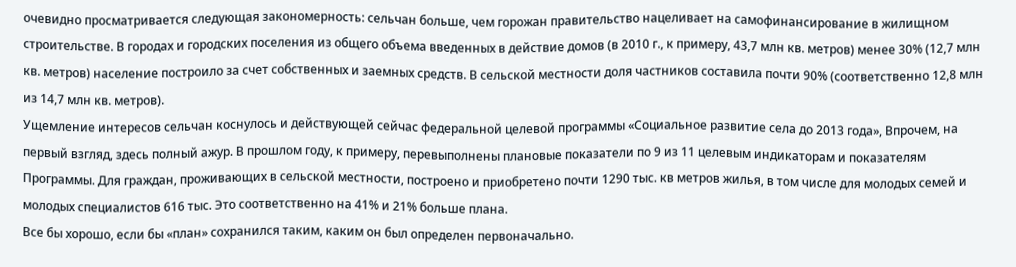очевидно просматривается следующая закономерность: сельчан больше, чем горожан правительство нацеливает на самофинансирование в жилищном строительстве. В городах и городских поселения из общего объема введенных в действие домов (в 2010 г., к примеру, 43,7 млн кв. метров) менее 30% (12,7 млн кв. метров) население построило за счет собственных и заемных средств. В сельской местности доля частников составила почти 90% (соответственно 12,8 млн из 14,7 млн кв. метров).
Ущемление интересов сельчан коснулось и действующей сейчас федеральной целевой программы «Социальное развитие села до 2013 года», Впрочем, на первый взгляд, здесь полный ажур. В прошлом году, к примеру, перевыполнены плановые показатели по 9 из 11 целевым индикаторам и показателям Программы. Для граждан, проживающих в сельской местности, построено и приобретено почти 1290 тыс. кв метров жилья, в том числе для молодых семей и молодых специалистов 616 тыс. Это соответственно на 41% и 21% больше плана.
Все бы хорошо, если бы «план» сохранился таким, каким он был определен первоначально.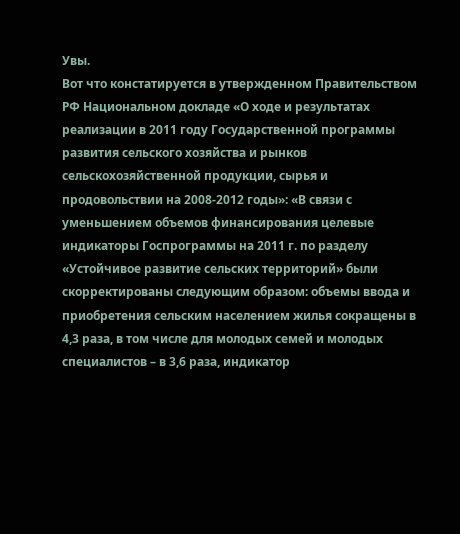Увы.
Вот что констатируется в утвержденном Правительством РФ Национальном докладе «О ходе и результатах реализации в 2011 году Государственной программы развития сельского хозяйства и рынков сельскохозяйственной продукции, сырья и продовольствии на 2008-2012 годы»: «В связи с уменьшением объемов финансирования целевые индикаторы Госпрограммы на 2011 г. по разделу «Устойчивое развитие сельских территорий» были скорректированы следующим образом: объемы ввода и приобретения сельским населением жилья сокращены в 4,3 раза, в том числе для молодых семей и молодых специалистов – в 3,6 раза, индикатор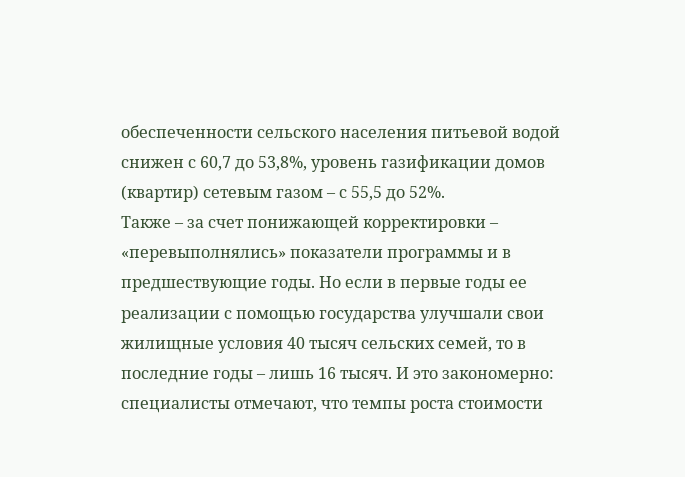обеспеченности сельского населения питьевой водой снижен с 60,7 до 53,8%, уровень газификации домов (квартир) сетевым газом – с 55,5 до 52%.
Также – за счет понижающей корректировки – «перевыполнялись» показатели программы и в предшествующие годы. Но если в первые годы ее реализации с помощью государства улучшали свои жилищные условия 40 тысяч сельских семей, то в последние годы – лишь 16 тысяч. И это закономерно: специалисты отмечают, что темпы роста стоимости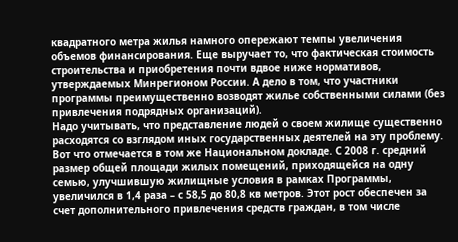квадратного метра жилья намного опережают темпы увеличения объемов финансирования. Еще выручает то, что фактическая стоимость строительства и приобретения почти вдвое ниже нормативов, утверждаемых Минрегионом России. А дело в том, что участники программы преимущественно возводят жилье собственными силами (без привлечения подрядных организаций).
Надо учитывать, что представление людей о своем жилище существенно расходятся со взглядом иных государственных деятелей на эту проблему. Вот что отмечается в том же Национальном докладе. С 2008 г. средний размер общей площади жилых помещений, приходящейся на одну семью, улучшившую жилищные условия в рамках Программы, увеличился в 1,4 раза – с 58,5 до 80,8 кв метров. Этот рост обеспечен за счет дополнительного привлечения средств граждан, в том числе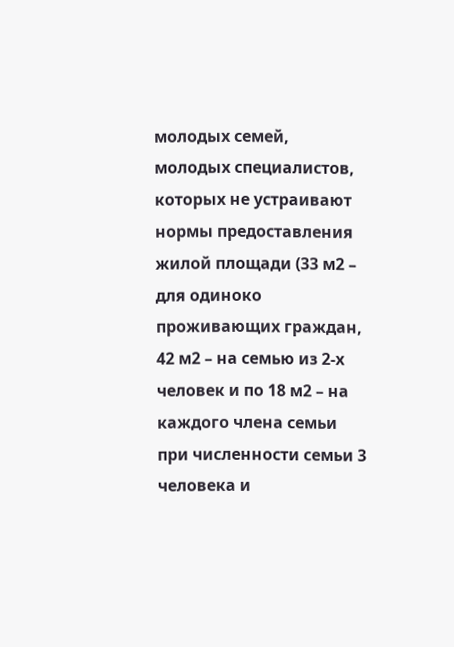молодых семей, молодых специалистов, которых не устраивают нормы предоставления жилой площади (33 м2 – для одиноко проживающих граждан, 42 м2 – на семью из 2-х человек и по 18 м2 – на каждого члена семьи при численности семьи 3 человека и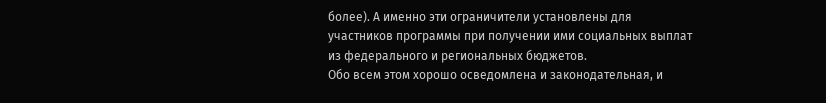более). А именно эти ограничители установлены для участников программы при получении ими социальных выплат из федерального и региональных бюджетов.
Обо всем этом хорошо осведомлена и законодательная, и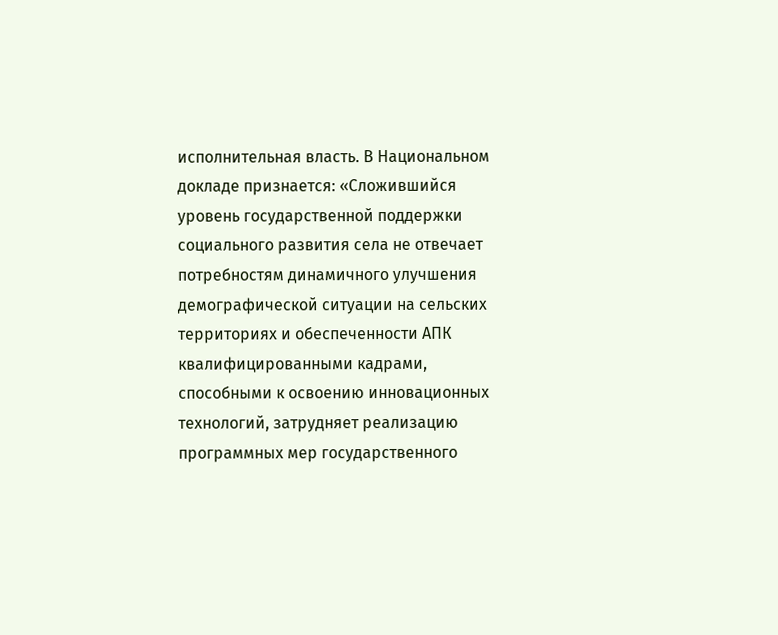исполнительная власть. В Национальном докладе признается: «Сложившийся уровень государственной поддержки социального развития села не отвечает потребностям динамичного улучшения демографической ситуации на сельских территориях и обеспеченности АПК квалифицированными кадрами, способными к освоению инновационных технологий, затрудняет реализацию программных мер государственного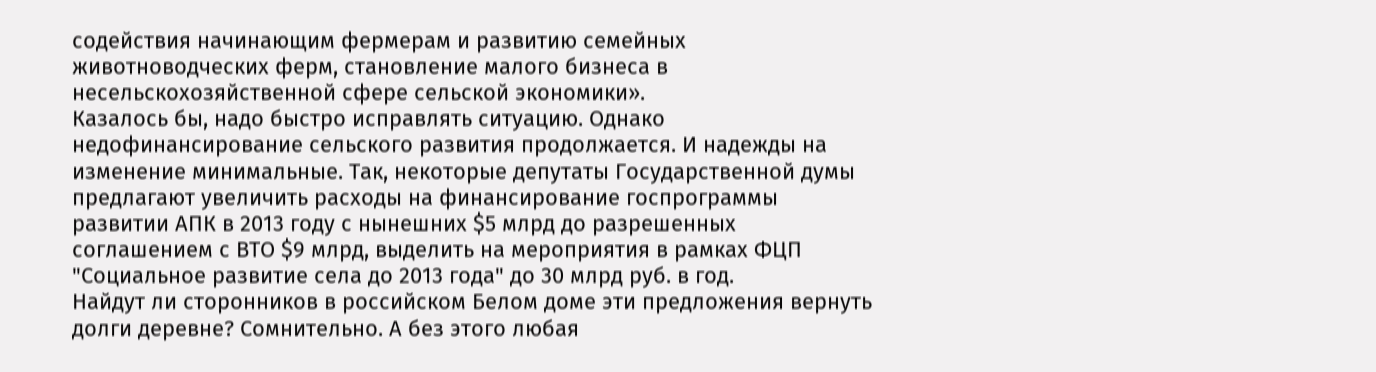содействия начинающим фермерам и развитию семейных животноводческих ферм, становление малого бизнеса в несельскохозяйственной сфере сельской экономики».
Казалось бы, надо быстро исправлять ситуацию. Однако недофинансирование сельского развития продолжается. И надежды на изменение минимальные. Так, некоторые депутаты Государственной думы предлагают увеличить расходы на финансирование госпрограммы развитии АПК в 2013 году с нынешних $5 млрд до разрешенных соглашением с ВТО $9 млрд, выделить на мероприятия в рамках ФЦП "Социальное развитие села до 2013 года" до 30 млрд руб. в год.
Найдут ли сторонников в российском Белом доме эти предложения вернуть долги деревне? Сомнительно. А без этого любая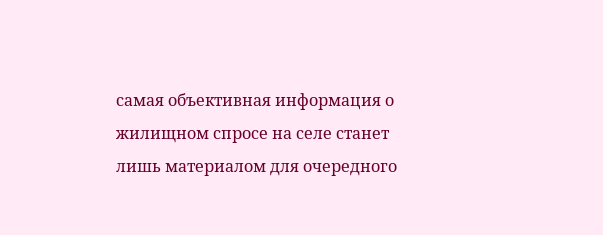самая объективная информация о жилищном спросе на селе станет лишь материалом для очередного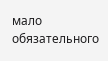мало обязательного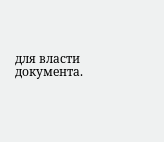для власти документа.